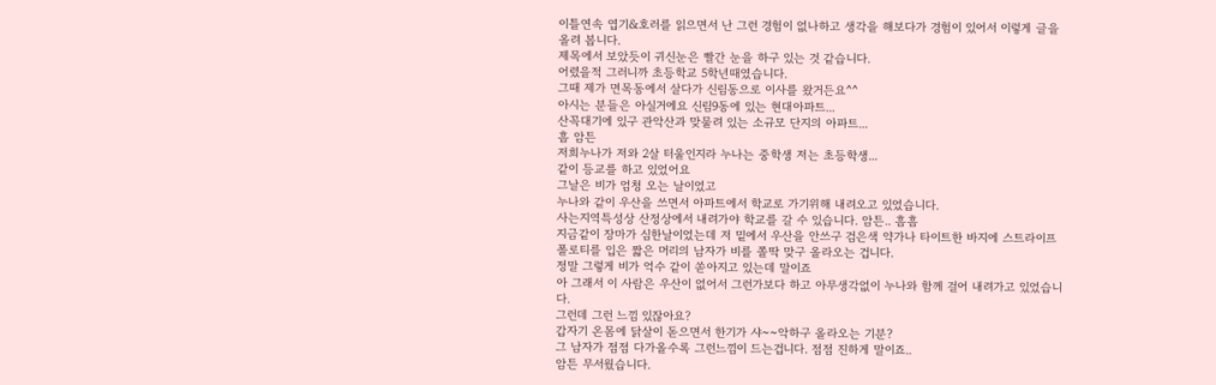이틀연속 엽기&호러를 읽으면서 난 그런 경험이 없나하고 생각을 해보다가 경험이 있어서 이렇게 글을 올려 봅니다.
제목에서 보았듯이 귀신눈은 빨간 눈을 하구 있는 것 같습니다.
어렸을적 그러니까 초등학교 5학년때였습니다.
그때 제가 면목동에서 살다가 신림동으로 이사를 왔거든요^^
아시는 분들은 아실거에요 신림9동에 있는 현대아파트...
산꼭대기에 있구 관악산과 맞물려 있는 소규모 단지의 아파트...
흠 암튼
저희누나가 저와 2살 터울인지라 누나는 중학생 저는 초등학생...
같이 등교를 하고 있었어요
그날은 비가 엄청 오는 날이었고
누나와 같이 우산을 쓰면서 아파트에서 학교로 가기위해 내려오고 있었습니다.
사는지역특성상 산정상에서 내려가야 학교를 갈 수 있습니다. 암튼.. 흠흠
지금같이 장마가 심한날이었는데 저 밑에서 우산을 안쓰구 검은색 약가나 타이트한 바지에 스트라이프 폴로티를 입은 짧은 머리의 남자가 비를 쫄딱 맞구 올라오는 겁니다.
정말 그렇게 비가 억수 같이 쏟아지고 있는데 말이죠
아 그래서 이 사람은 우산이 없어서 그런가보다 하고 아무생각없이 누나와 함께 걸어 내려가고 있었습니다.
그런데 그런 느낌 있잖아요?
갑자기 온몸에 닭살이 돋으면서 한기가 샤~~악하구 올라오는 기분?
그 남자가 점점 다가올수록 그런느낌이 드는겁니다. 점점 진하게 말이죠..
암튼 무서웠습니다.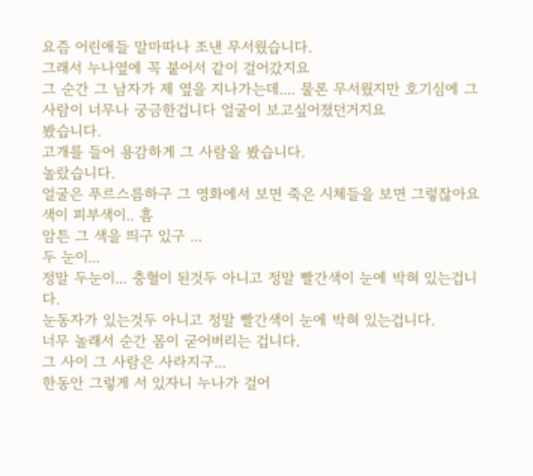요즘 어린애들 말마따나 조낸 무서웠습니다.
그래서 누나옆에 꼭 붙어서 같이 걸어갔지요
그 순간 그 남자가 제 옆을 지나가는데.... 물론 무서웠지만 호기심에 그 사람이 너무나 궁금한겁니다 얼굴이 보고싶어졌던거지요
봤습니다.
고개를 들어 용감하게 그 사람을 봤습니다.
놀랐습니다.
얼굴은 푸르스름하구 그 영화에서 보면 죽은 시체들을 보면 그렇잖아요 색이 피부색이.. 흠
암튼 그 색을 띄구 있구 ...
두 눈이...
정말 두눈이... 충혈이 된것두 아니고 정말 빨간색이 눈에 박혀 있는겁니다.
눈동자가 있는것두 아니고 정말 빨간색이 눈에 박혀 있는겁니다.
너무 놀래서 순간 몸이 굳어버리는 겁니다.
그 사이 그 사람은 사라지구...
한동안 그렇게 서 있자니 누나가 걸어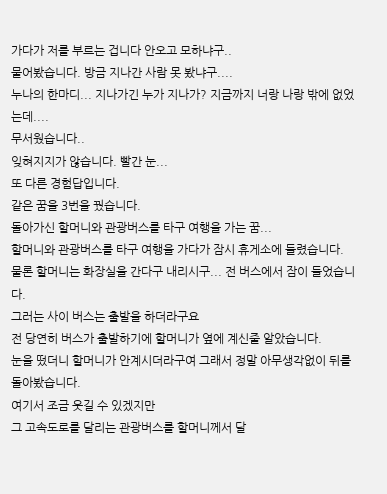가다가 저를 부르는 겁니다 안오고 모하냐구..
물어봤습니다. 방금 지나간 사람 못 봤냐구....
누나의 한마디... 지나가긴 누가 지나가? 지금까지 너랑 나랑 밖에 없었는데....
무서웠습니다..
잊혀지지가 않습니다. 빨간 눈...
또 다른 경험답입니다.
같은 꿈을 3번을 꿨습니다.
돌아가신 할머니와 관광버스를 타구 여행을 가는 꿈...
할머니와 관광버스를 타구 여행을 가다가 잠시 휴게소에 들렸습니다.
물론 할머니는 화장실을 간다구 내리시구... 전 버스에서 잠이 들었습니다.
그러는 사이 버스는 출발을 하더라구요
전 당연히 버스가 출발하기에 할머니가 옆에 계신줄 알았습니다.
눈을 떴더니 할머니가 안계시더라구여 그래서 정말 아무생각없이 뒤를 돌아봤습니다.
여기서 조금 웃길 수 있겠지만
그 고속도로를 달리는 관광버스를 할머니께서 달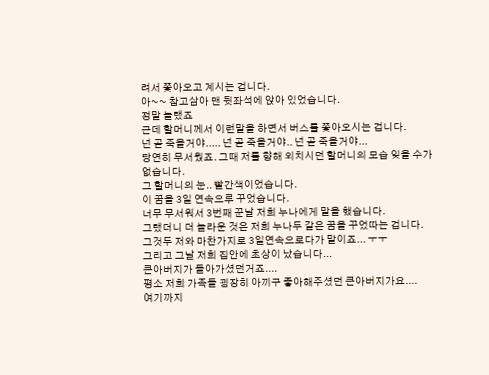려서 쫓아오고 계시는 겁니다.
아~~ 참고삼아 맨 뒷좌석에 앉아 있었습니다.
정말 놀랬죠
근데 할머니께서 이런말을 하면서 버스를 쫓아오시는 겁니다.
넌 곧 죽을거야..... 넌 곧 죽을거야.. 넌 곧 죽을거야...
당연히 무서웠죠. 그때 저를 향해 외치시던 할머니의 모습 잊을 수가 없습니다.
그 할머니의 눈.. 빨간색이었습니다.
이 꿈을 3일 연속으루 꾸었습니다.
너무 무서워서 3번째 꾼날 저희 누나에게 말을 했습니다.
그랬더니 더 놀라운 것은 저희 누나두 같은 꿈을 꾸었따는 겁니다.
그것두 저와 마찬가지로 3일연속으로다가 말이죠... ㅜㅜ
그리고 그날 저희 집안에 초상이 났습니다...
큰아버지가 돌아가셨던거죠....
평소 저희 가족들 굉장히 아끼구 좋아해주셨던 큰아버지가요....
여기까지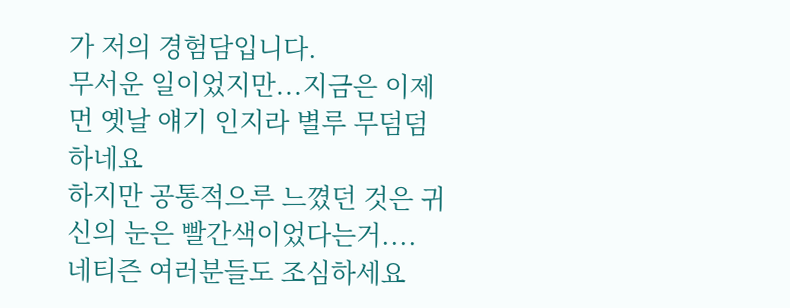가 저의 경험담입니다.
무서운 일이었지만...지금은 이제 먼 옛날 얘기 인지라 별루 무덤덤 하네요
하지만 공통적으루 느꼈던 것은 귀신의 눈은 빨간색이었다는거....
네티즌 여러분들도 조심하세요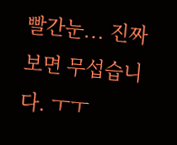빨간눈... 진짜 보면 무섭습니다. ㅜㅜ